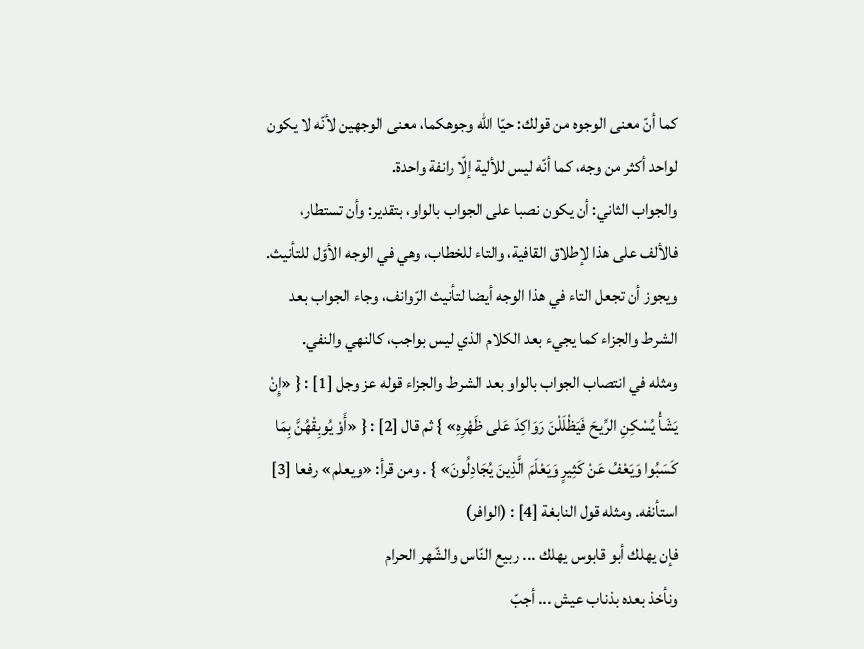كما أنّ معنى الوجوه من قولك: حيّا الله وجوهكما، معنى الوجهين لأنّه لا يكون لواحد أكثر من وجه، كما أنّه ليس للألية إلّا رانفة واحدة.
والجواب الثاني: أن يكون نصبا على الجواب بالواو، بتقدير: وأن تستطار، فالألف على هذا لإطلاق القافية، والتاء للخطاب، وهي في الوجه الأوّل للتأنيث.
ويجوز أن تجعل التاء في هذا الوجه أيضا لتأنيث الرّوانف، وجاء الجواب بعد الشرط والجزاء كما يجيء بعد الكلام الذي ليس بواجب، كالنهي والنفي.
ومثله في انتصاب الجواب بالواو بعد الشرط والجزاء قوله عز وجل [1] : { «إِنْ يَشَأْ يُسْكِنِ الرِّيحَ فَيَظْلَلْنَ رَوَاكِدَ عَلى ظَهْرِهِ» } ثم قال [2] : { «أَوْ يُوبِقْهُنَّ بِمَا كَسَبُوا وَيَعْفُ عَنْ كَثِيرٍ وَيَعْلَمَ الَّذِينَ يُجَادِلُونَ» } . ومن قرأ: «ويعلم» رفعا [3] استأنفه. ومثله قول النابغة [4] : (الوافر)
فإن يهلك أبو قابوس يهلك ... ربيع النّاس والشّهر الحرام
ونأخذ بعده بذناب عيش ... أجبّ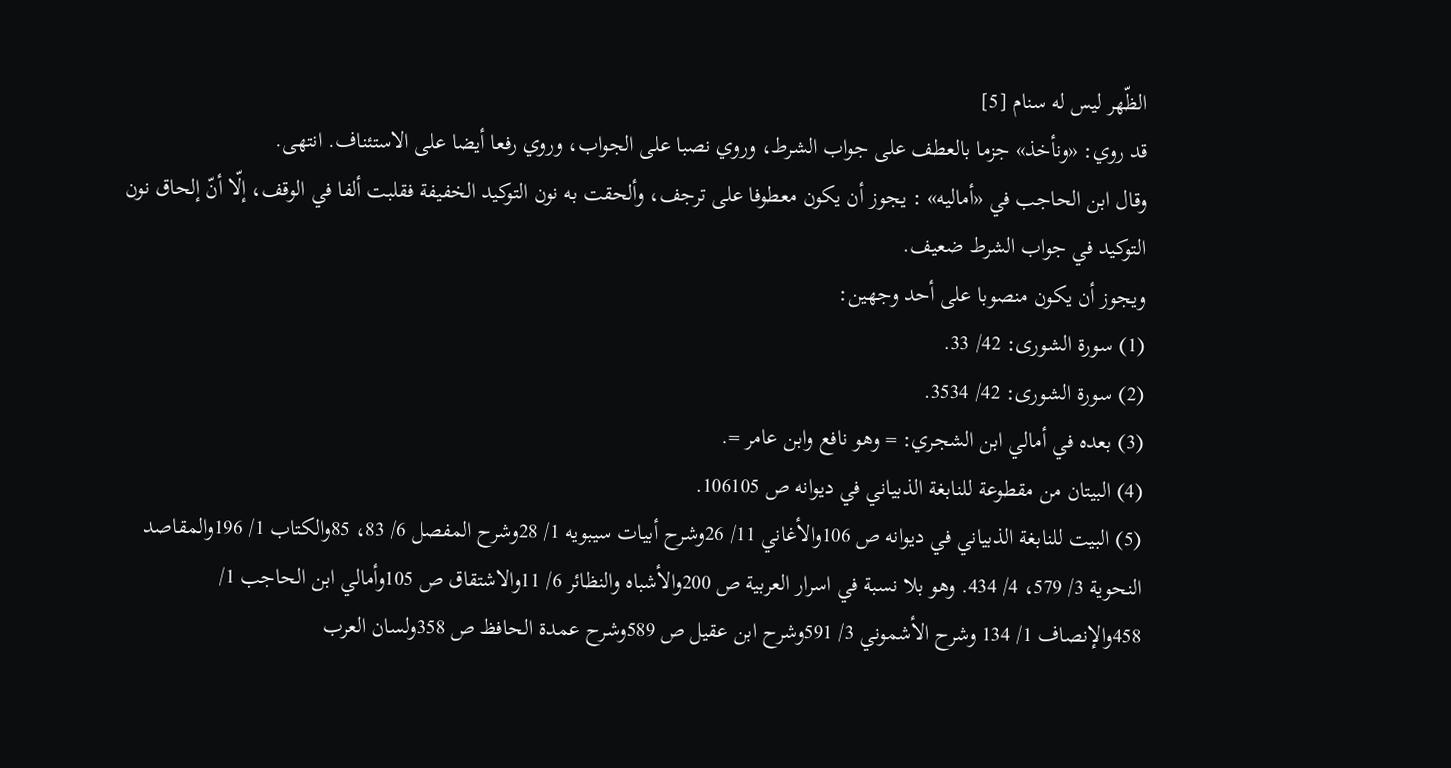الظّهر ليس له سنام [5]
قد روي: «ونأخذ» جزما بالعطف على جواب الشرط، وروي نصبا على الجواب، وروي رفعا أيضا على الاستئناف. انتهى.
وقال ابن الحاجب في «أماليه» : يجوز أن يكون معطوفا على ترجف، وألحقت به نون التوكيد الخفيفة فقلبت ألفا في الوقف، إلّا أنّ إلحاق نون التوكيد في جواب الشرط ضعيف.
ويجوز أن يكون منصوبا على أحد وجهين:
(1) سورة الشورى: 42/ 33.
(2) سورة الشورى: 42/ 3534.
(3) بعده في أمالي ابن الشجري: = وهو نافع وابن عامر =.
(4) البيتان من مقطوعة للنابغة الذبياني في ديوانه ص 106105.
(5) البيت للنابغة الذبياني في ديوانه ص 106والأغاني 11/ 26وشرح أبيات سيبويه 1/ 28وشرح المفصل 6/ 83، 85والكتاب 1/ 196والمقاصد النحوية 3/ 579، 4/ 434. وهو بلا نسبة في اسرار العربية ص 200والأشباه والنظائر 6/ 11والاشتقاق ص 105وأمالي ابن الحاجب 1/ 458والإنصاف 1/ 134 وشرح الأشموني 3/ 591وشرح ابن عقيل ص 589وشرح عمدة الحافظ ص 358ولسان العرب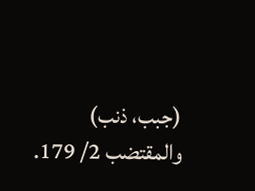(جبب، ذنب) والمقتضب 2/ 179.